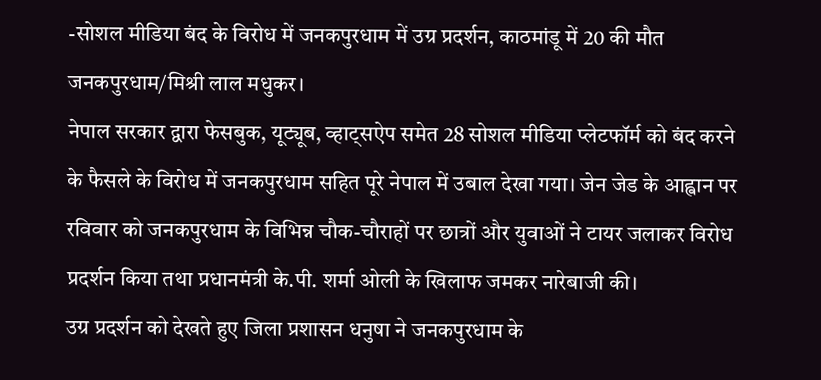-सोशल मीडिया बंद के विरोध में जनकपुरधाम में उग्र प्रदर्शन, काठमांडू में 20 की मौत
जनकपुरधाम/मिश्री लाल मधुकर।
नेपाल सरकार द्वारा फेसबुक, यूट्यूब, व्हाट्सऐप समेत 28 सोशल मीडिया प्लेटफॉर्म को बंद करने के फैसले के विरोध में जनकपुरधाम सहित पूरे नेपाल में उबाल देखा गया। जेन जेड के आह्वान पर रविवार को जनकपुरधाम के विभिन्न चौक-चौराहों पर छात्रों और युवाओं ने टायर जलाकर विरोध प्रदर्शन किया तथा प्रधानमंत्री के.पी. शर्मा ओली के खिलाफ जमकर नारेबाजी की।
उग्र प्रदर्शन को देखते हुए जिला प्रशासन धनुषा ने जनकपुरधाम के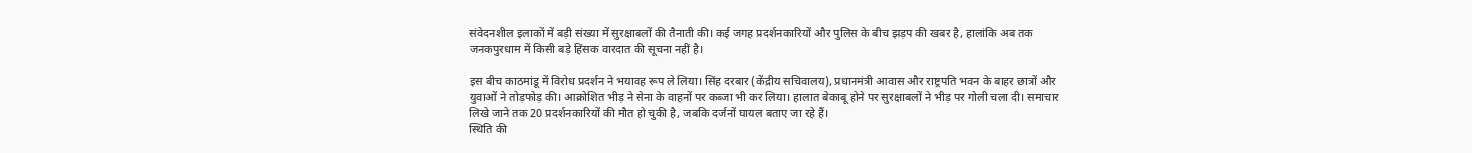संवेदनशील इलाकों में बड़ी संख्या में सुरक्षाबलों की तैनाती की। कई जगह प्रदर्शनकारियों और पुलिस के बीच झड़प की खबर है, हालांकि अब तक जनकपुरधाम में किसी बड़े हिंसक वारदात की सूचना नहीं है।

इस बीच काठमांडू में विरोध प्रदर्शन ने भयावह रूप ले लिया। सिंह दरबार (केंद्रीय सचिवालय), प्रधानमंत्री आवास और राष्ट्रपति भवन के बाहर छात्रों और युवाओं ने तोड़फोड़ की। आक्रोशित भीड़ ने सेना के वाहनों पर कब्जा भी कर लिया। हालात बेकाबू होने पर सुरक्षाबलों ने भीड़ पर गोली चला दी। समाचार लिखे जाने तक 20 प्रदर्शनकारियों की मौत हो चुकी है, जबकि दर्जनों घायल बताए जा रहे हैं।
स्थिति की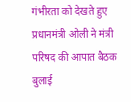गंभीरता को देखते हुए प्रधानमंत्री ओली ने मंत्री परिषद की आपात बैठक बुलाई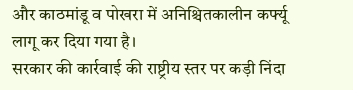और काठमांडू व पोखरा में अनिश्चितकालीन कर्फ्यू लागू कर दिया गया है।
सरकार की कार्रवाई की राष्ट्रीय स्तर पर कड़ी निंदा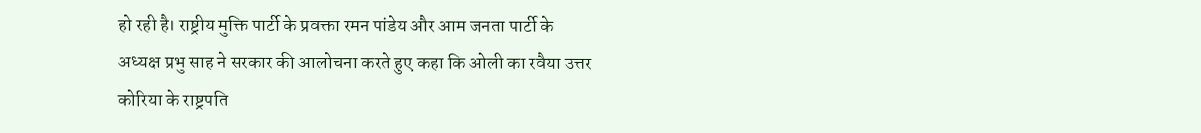हो रही है। राष्ट्रीय मुक्ति पार्टी के प्रवक्ता रमन पांडेय और आम जनता पार्टी के अध्यक्ष प्रभु साह ने सरकार की आलोचना करते हुए कहा कि ओली का रवैया उत्तर कोरिया के राष्ट्रपति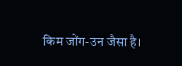किम जोंग-उन जैसा है।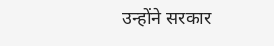उन्होंने सरकार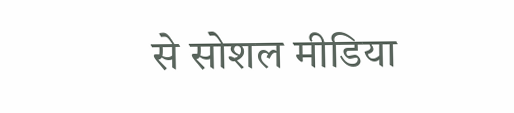से सोशल मीडिया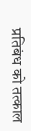प्रतिबंध को तत्काल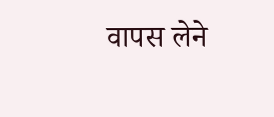वापस लेने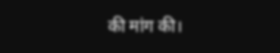की मांग की।